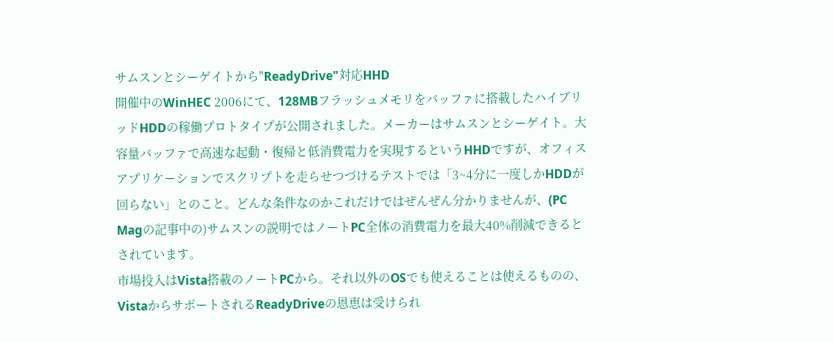サムスンとシーゲイトから"ReadyDrive"対応HHD
開催中のWinHEC 2006にて、128MBフラッシュメモリをバッファに搭載したハイブリッドHDDの稼働プロトタイプが公開されました。メーカーはサムスンとシーゲイト。大容量バッファで高速な起動・復帰と低消費電力を実現するというHHDですが、オフィスアプリケーションでスクリプトを走らせつづけるテストでは「3~4分に一度しかHDDが回らない」とのこと。どんな条件なのかこれだけではぜんぜん分かりませんが、(PC Magの記事中の)サムスンの説明ではノートPC全体の消費電力を最大40%削減できるとされています。
市場投入はVista搭載のノートPCから。それ以外のOSでも使えることは使えるものの、VistaからサポートされるReadyDriveの恩恵は受けられ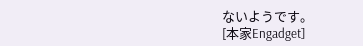ないようです。
[本家Engadget]